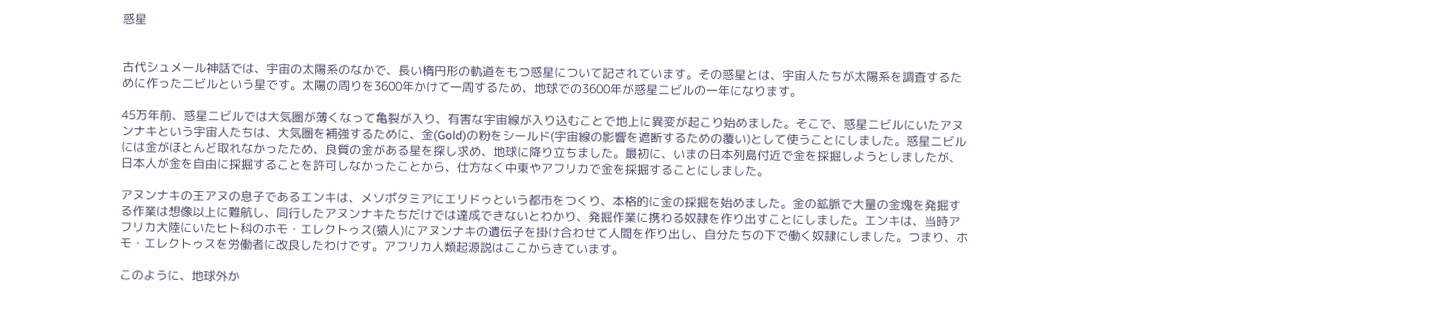惑星


古代シュメール神話では、宇宙の太陽系のなかで、長い楕円形の軌道をもつ惑星について記されています。その惑星とは、宇宙人たちが太陽系を調査するために作った二ビルという星です。太陽の周りを3600年かけて一周するため、地球での3600年が惑星ニビルの一年になります。

45万年前、惑星ニビルでは大気圏が薄くなって亀裂が入り、有害な宇宙線が入り込むことで地上に異変が起こり始めました。そこで、惑星ニビルにいたアヌンナキという宇宙人たちは、大気圏を補強するために、金(Gold)の粉をシールド(宇宙線の影響を遮断するための覆い)として使うことにしました。惑星ニビルには金がほとんど取れなかったため、良質の金がある星を探し求め、地球に降り立ちました。最初に、いまの日本列島付近で金を採掘しようとしましたが、日本人が金を自由に採掘することを許可しなかったことから、仕方なく中東やアフリカで金を採掘することにしました。

アヌンナキの王アヌの息子であるエンキは、メソポタミアにエリドゥという都市をつくり、本格的に金の採掘を始めました。金の鉱脈で大量の金塊を発掘する作業は想像以上に難航し、同行したアヌンナキたちだけでは達成できないとわかり、発掘作業に携わる奴隷を作り出すことにしました。エンキは、当時アフリカ大陸にいたヒト科のホモ・エレクトゥス(猿人)にアヌンナキの遺伝子を掛け合わせて人間を作り出し、自分たちの下で働く奴隷にしました。つまり、ホモ・エレクトゥスを労働者に改良したわけです。アフリカ人類起源説はここからきています。

このように、地球外か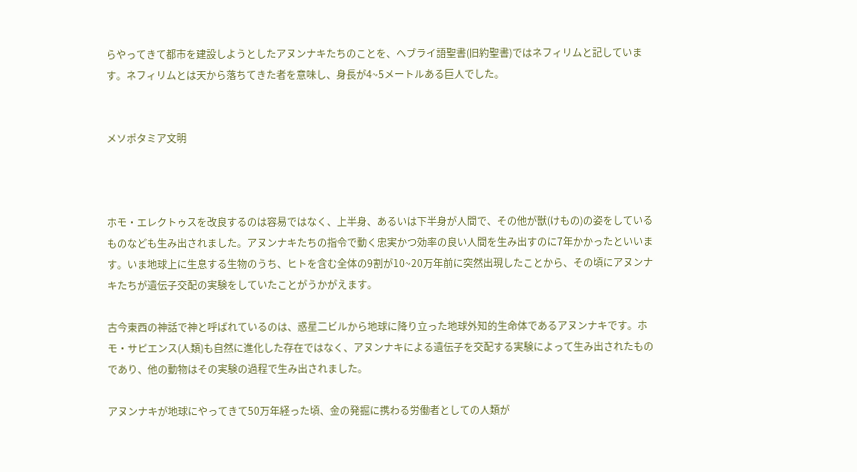らやってきて都市を建設しようとしたアヌンナキたちのことを、ヘブライ語聖書(旧約聖書)ではネフィリムと記しています。ネフィリムとは天から落ちてきた者を意味し、身長が4~5メートルある巨人でした。


メソポタミア文明



ホモ・エレクトゥスを改良するのは容易ではなく、上半身、あるいは下半身が人間で、その他が獣(けもの)の姿をしているものなども生み出されました。アヌンナキたちの指令で動く忠実かつ効率の良い人間を生み出すのに7年かかったといいます。いま地球上に生息する生物のうち、ヒトを含む全体の9割が10~20万年前に突然出現したことから、その頃にアヌンナキたちが遺伝子交配の実験をしていたことがうかがえます。

古今東西の神話で神と呼ばれているのは、惑星二ビルから地球に降り立った地球外知的生命体であるアヌンナキです。ホモ・サピエンス(人類)も自然に進化した存在ではなく、アヌンナキによる遺伝子を交配する実験によって生み出されたものであり、他の動物はその実験の過程で生み出されました。

アヌンナキが地球にやってきて50万年経った頃、金の発掘に携わる労働者としての人類が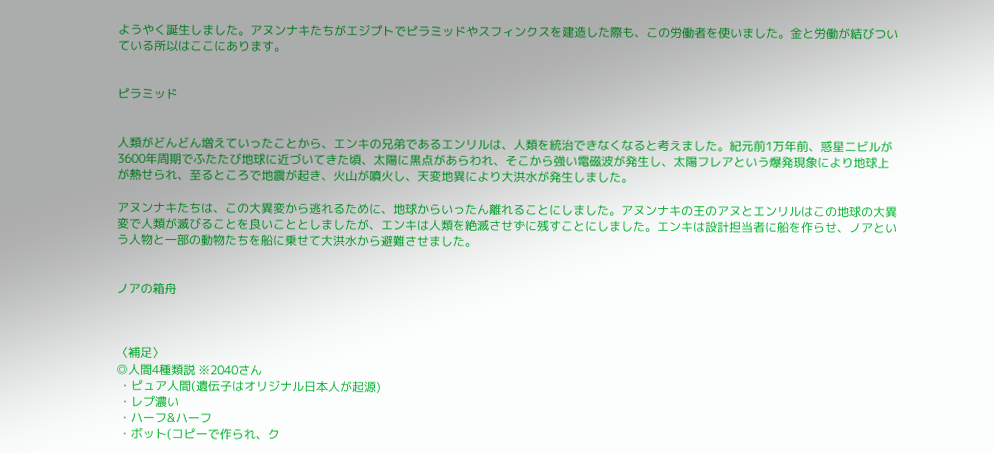ようやく誕生しました。アヌンナキたちがエジプトでピラミッドやスフィンクスを建造した際も、この労働者を使いました。金と労働が結びついている所以はここにあります。


ピラミッド


人類がどんどん増えていったことから、エンキの兄弟であるエンリルは、人類を統治できなくなると考えました。紀元前1万年前、惑星ニビルが3600年周期でふたたび地球に近づいてきた頃、太陽に黒点があらわれ、そこから強い電磁波が発生し、太陽フレアという爆発現象により地球上が熱せられ、至るところで地震が起き、火山が噴火し、天変地異により大洪水が発生しました。

アヌンナキたちは、この大異変から逃れるために、地球からいったん離れることにしました。アヌンナキの王のアヌとエンリルはこの地球の大異変で人類が滅びることを良いこととしましたが、エンキは人類を絶滅させずに残すことにしました。エンキは設計担当者に船を作らせ、ノアという人物と一部の動物たちを船に乗せて大洪水から避難させました。


ノアの箱舟



〈補足〉
◎人間4種類説 ※2040さん
 ・ピュア人間(遺伝子はオリジナル日本人が起源)
 ・レプ濃い
 ・ハーフ&ハーフ
 ・ボット(コピーで作られ、ク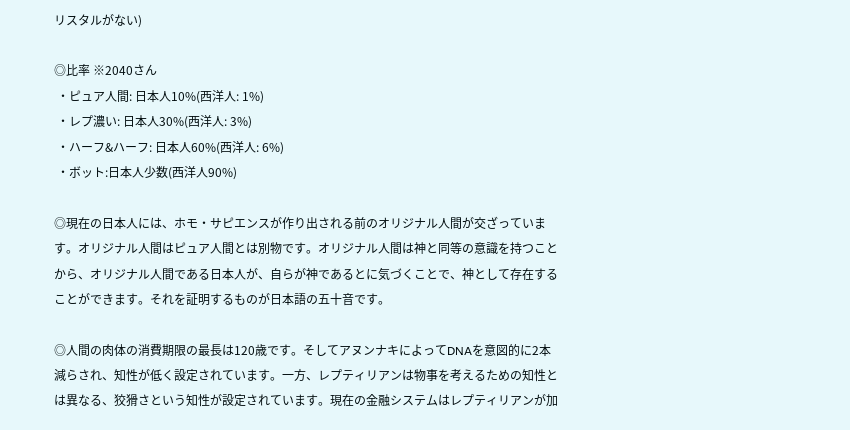リスタルがない)

◎比率 ※2040さん
 ・ピュア人間: 日本人10%(西洋人: 1%)
 ・レプ濃い: 日本人30%(西洋人: 3%)
 ・ハーフ&ハーフ: 日本人60%(西洋人: 6%)
 ・ボット:日本人少数(西洋人90%)

◎現在の日本人には、ホモ・サピエンスが作り出される前のオリジナル人間が交ざっています。オリジナル人間はピュア人間とは別物です。オリジナル人間は神と同等の意識を持つことから、オリジナル人間である日本人が、自らが神であるとに気づくことで、神として存在することができます。それを証明するものが日本語の五十音です。

◎人間の肉体の消費期限の最長は120歳です。そしてアヌンナキによってDNAを意図的に2本減らされ、知性が低く設定されています。一方、レプティリアンは物事を考えるための知性とは異なる、狡猾さという知性が設定されています。現在の金融システムはレプティリアンが加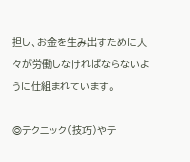担し、お金を生み出すために人々が労働しなければならないように仕組まれています。

◎テクニック(技巧)やテ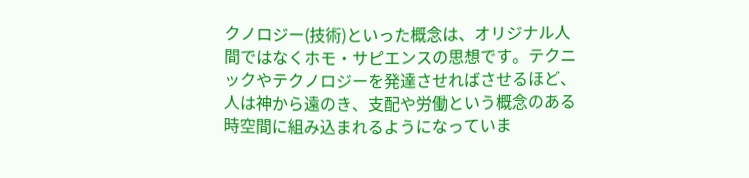クノロジー(技術)といった概念は、オリジナル人間ではなくホモ・サピエンスの思想です。テクニックやテクノロジーを発達させればさせるほど、人は神から遠のき、支配や労働という概念のある時空間に組み込まれるようになっていま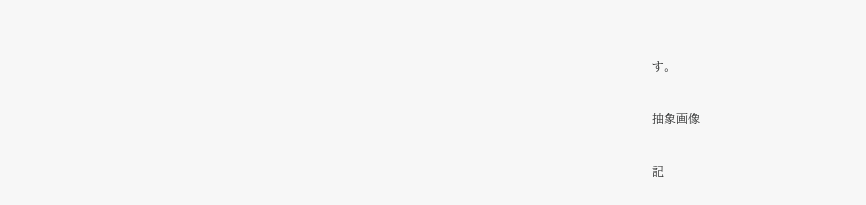す。


抽象画像


記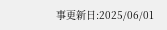事更新日:2025/06/01